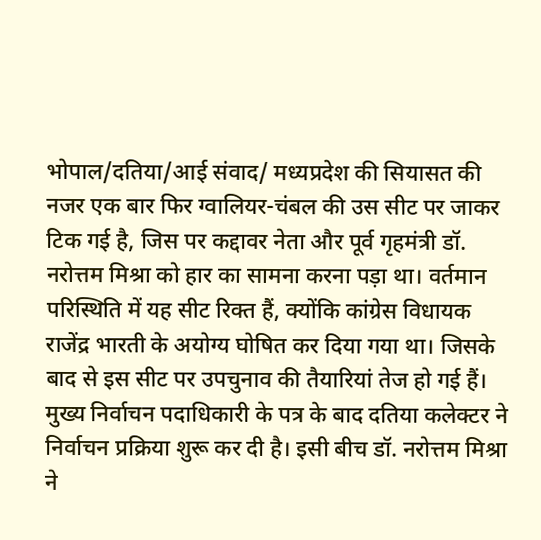भोपाल/दतिया/आई संवाद/ मध्यप्रदेश की सियासत की नजर एक बार फिर ग्वालियर-चंबल की उस सीट पर जाकर टिक गई है, जिस पर कद्दावर नेता और पूर्व गृहमंत्री डॉ. नरोत्तम मिश्रा को हार का सामना करना पड़ा था। वर्तमान परिस्थिति में यह सीट रिक्त हैं, क्योंकि कांग्रेस विधायक राजेंद्र भारती के अयोग्य घोषित कर दिया गया था। जिसके बाद से इस सीट पर उपचुनाव की तैयारियां तेज हो गई हैं। मुख्य निर्वाचन पदाधिकारी के पत्र के बाद दतिया कलेक्टर ने निर्वाचन प्रक्रिया शुरू कर दी है। इसी बीच डॉ. नरोत्तम मिश्रा ने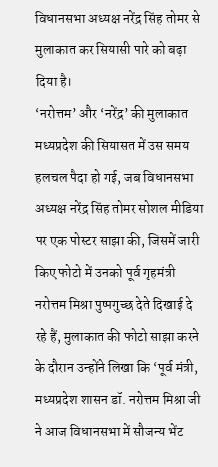विधानसभा अध्यक्ष नरेंद्र सिंह तोमर से मुलाकात कर सियासी पारे को बढ़ा दिया है।
‘नरोत्तम’ और ‘नरेंद्र’ की मुलाकात
मध्यप्रदेश की सियासत में उस समय हलचल पैदा हो गई, जब विधानसभा अध्यक्ष नरेंद्र सिंह तोमर सोशल मीडिया पर एक पोस्टर साझा की, जिसमें जारी किए फोटो में उनको पूर्व गृहमंत्री नरोत्तम मिश्रा पुष्पगुच्छ देते दिखाई दे रहे हैं, मुलाकात की फोटो साझा करने के दौरान उन्होंने लिखा कि ‘पूर्व मंत्री, मध्यप्रदेश शासन डॉ. नरोत्तम मिश्रा जी ने आज विधानसभा में सौजन्य भेंट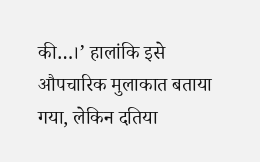की…।’ हालांकि इसे औपचारिक मुलाकात बताया गया, लेकिन दतिया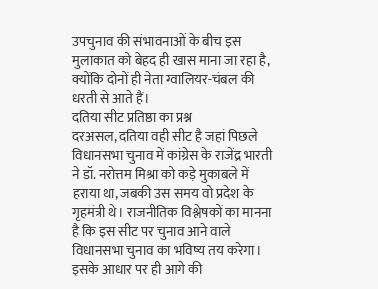उपचुनाव की संभावनाओं के बीच इस मुलाकात को बेहद ही खास माना जा रहा है, क्योंकि दोनों ही नेता ग्वालियर-चंबल की धरती से आते हैं।
दतिया सीट प्रतिष्ठा का प्रश्न
दरअसल, दतिया वही सीट है जहां पिछले विधानसभा चुनाव में कांग्रेस के राजेंद्र भारती ने डॉ. नरोत्तम मिश्रा को कड़े मुकाबले में हराया था, जबकी उस समय वो प्रदेश के गृहमंत्री थे। राजनीतिक विश्लेषकों का मानना है कि इस सीट पर चुनाव आने वाले विधानसभा चुनाव का भविष्य तय करेगा। इसके आधार पर ही आगे की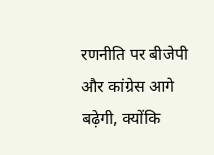रणनीति पर बीजेपी और कांग्रेस आगे बढ़ेगी, क्योंकि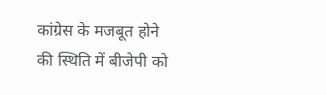कांग्रेस के मजबूत होने की स्थिति में बीजेपी को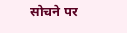सोचने पर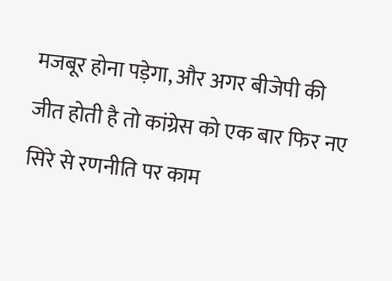मजबूर होना पड़ेगा, और अगर बीजेपी की जीत होती है तो कांग्रेस को एक बार फिर नए सिरे से रणनीति पर काम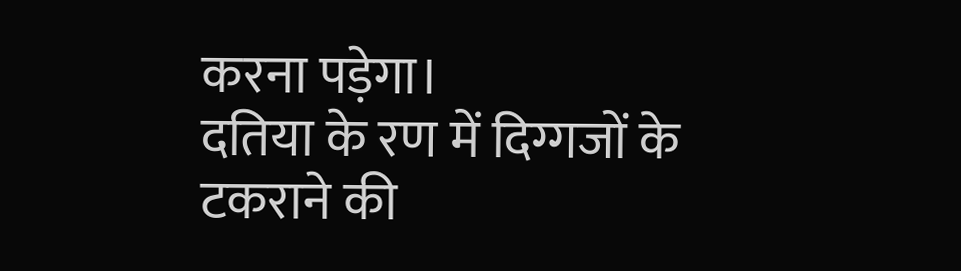करना पड़ेगा।
दतिया के रण में दिग्गजों के टकराने की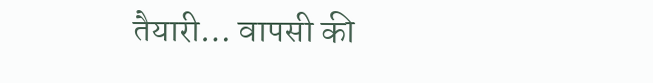तैयारी… वापसी की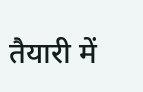तैयारी में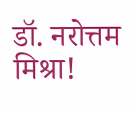डॉ. नरोत्तम मिश्रा!